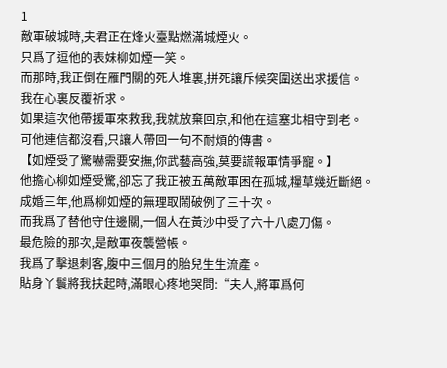1
敵軍破城時,夫君正在烽火臺點燃滿城煙火。
只爲了逗他的表妹柳如煙一笑。
而那時,我正倒在雁門關的死人堆裏,拼死讓斥候突圍送出求援信。
我在心裏反覆祈求。
如果這次他帶援軍來救我,我就放棄回京,和他在這塞北相守到老。
可他連信都沒看,只讓人帶回一句不耐煩的傳書。
【如煙受了驚嚇需要安撫,你武藝高強,莫要謊報軍情爭寵。】
他擔心柳如煙受驚,卻忘了我正被五萬敵軍困在孤城,糧草幾近斷絕。
成婚三年,他爲柳如煙的無理取鬧破例了三十次。
而我爲了替他守住邊關,一個人在黃沙中受了六十八處刀傷。
最危險的那次,是敵軍夜襲營帳。
我爲了擊退刺客,腹中三個月的胎兒生生流產。
貼身丫鬟將我扶起時,滿眼心疼地哭問:“夫人,將軍爲何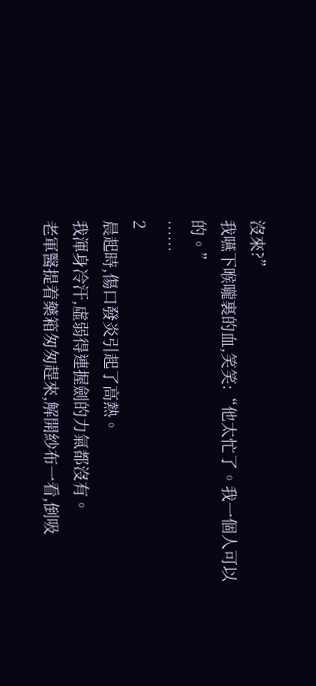沒來?”
我嚥下喉嚨裏的血,笑笑:“他太忙了。我一個人可以的。”
……
2
晨起時,傷口發炎引起了高熱。
我渾身冷汗,虛弱得連握劍的力氣都沒有。
老軍醫提着藥箱匆匆趕來,解開紗布一看,倒吸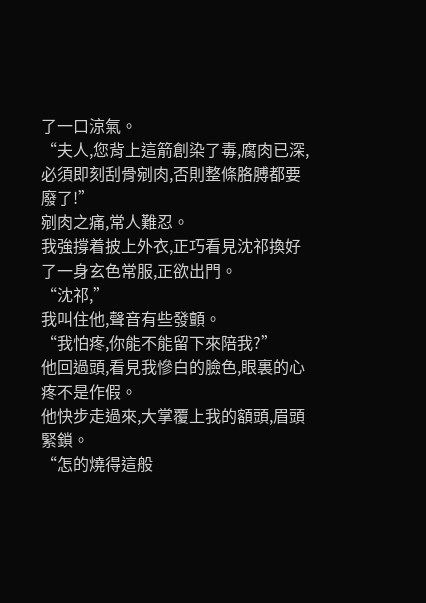了一口涼氣。
“夫人,您背上這箭創染了毒,腐肉已深,必須即刻刮骨剜肉,否則整條胳膊都要廢了!”
剜肉之痛,常人難忍。
我強撐着披上外衣,正巧看見沈祁換好了一身玄色常服,正欲出門。
“沈祁,”
我叫住他,聲音有些發顫。
“我怕疼,你能不能留下來陪我?”
他回過頭,看見我慘白的臉色,眼裏的心疼不是作假。
他快步走過來,大掌覆上我的額頭,眉頭緊鎖。
“怎的燒得這般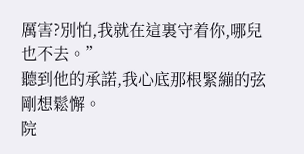厲害?別怕,我就在這裏守着你,哪兒也不去。”
聽到他的承諾,我心底那根緊繃的弦剛想鬆懈。
院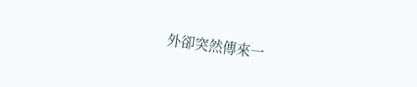外卻突然傳來一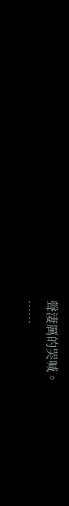聲淒厲的哭喊。
……